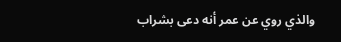والذي روي عن عمر أنه دعى بشراب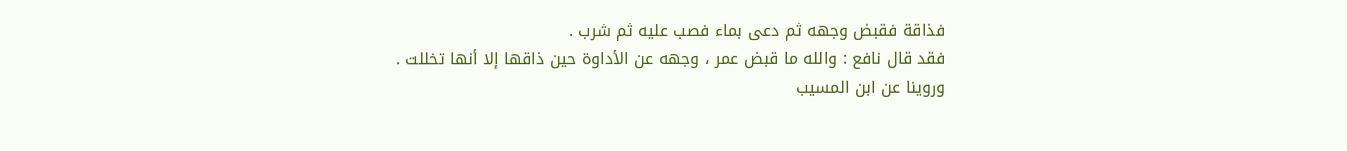فذاقة فقبض وجهه ثم دعى بماء فصب عليه ثم شرب .
فقد قال نافع : والله ما قبض عمر ، وجهه عن الأداوة حين ذاقها إلا أنها تخللت .
وروينا عن ابن المسيب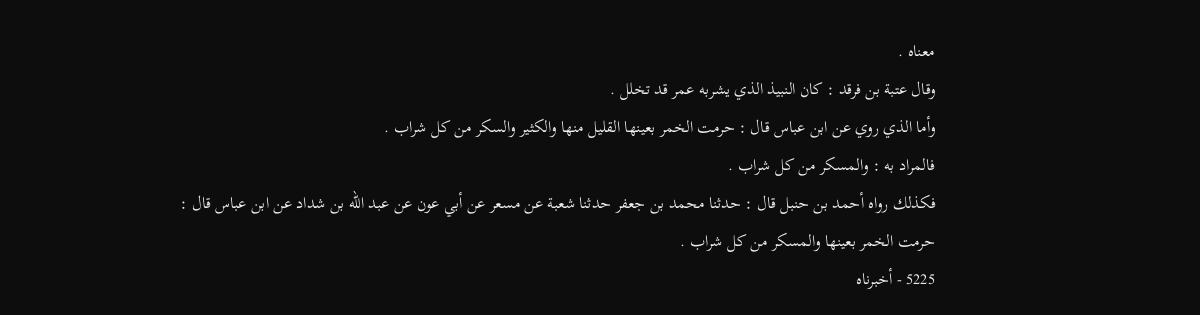معناه .
وقال عتبة بن فرقد : كان النبيذ الذي يشربه عمر قد تخلل .
وأما الذي روي عن ابن عباس قال : حرمت الخمر بعينها القليل منها والكثير والسكر من كل شراب .
فالمراد به : والمسكر من كل شراب .
فكذلك رواه أحمد بن حنبل قال : حدثنا محمد بن جعفر حدثنا شعبة عن مسعر عن أبي عون عن عبد الله بن شداد عن ابن عباس قال :
حرمت الخمر بعينها والمسكر من كل شراب .
5225 - أخبرناه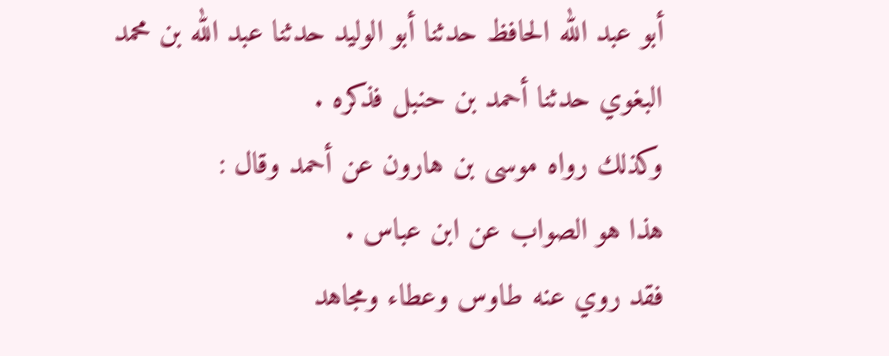أبو عبد الله الحافظ حدثنا أبو الوليد حدثنا عبد الله بن محمد البغوي حدثنا أحمد بن حنبل فذكره .
وكذلك رواه موسى بن هارون عن أحمد وقال :
هذا هو الصواب عن ابن عباس .
فقد روي عنه طاوس وعطاء ومجاهد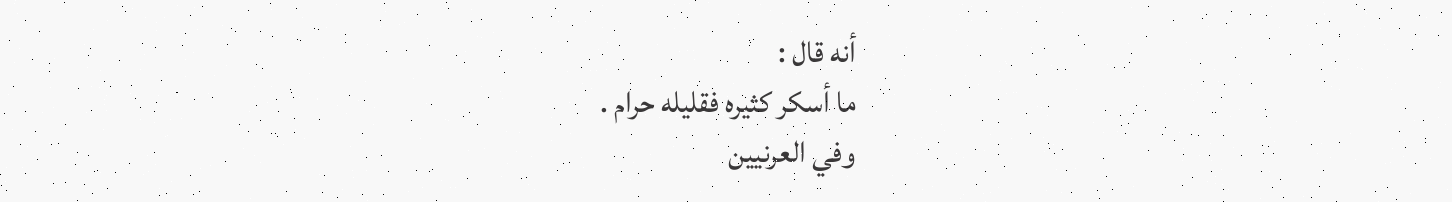أنه قال :
ما أسكر كثيره فقليله حرام .
وفي العرنيين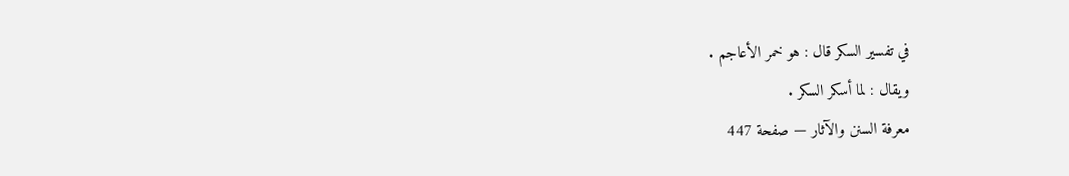في تفسير السكر قال : هو خمر الأعاجم .
ويقال : لما أسكر السكر .
معرفة السنن والآثار — صفحة 447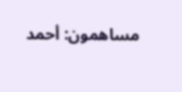مساهمون: أحمد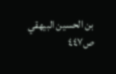بن الحسين البيهقي
ص٤٤٧